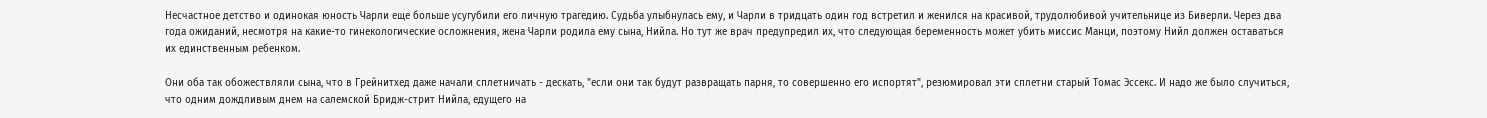Несчастное детство и одинокая юность Чарли еще больше усугубили его личную трагедию. Судьба улыбнулась ему, и Чарли в тридцать один год встретил и женился на красивой, трудолюбивой учительнице из Биверли. Через два года ожиданий, несмотря на какие-то гинекологические осложнения, жена Чарли родила ему сына, Нийла. Но тут же врач предупредил их, что следующая беременность может убить миссис Манци, поэтому Нийл должен оставаться их единственным ребенком.

Они оба так обожествляли сына, что в Грейнитхед даже начали сплетничать - дескать, "если они так будут развращать парня, то совершенно его испортят", резюмировал эти сплетни старый Томас Эссекс. И надо же было случиться, что одним дождливым днем на салемской Бридж-стрит Нийла, едущего на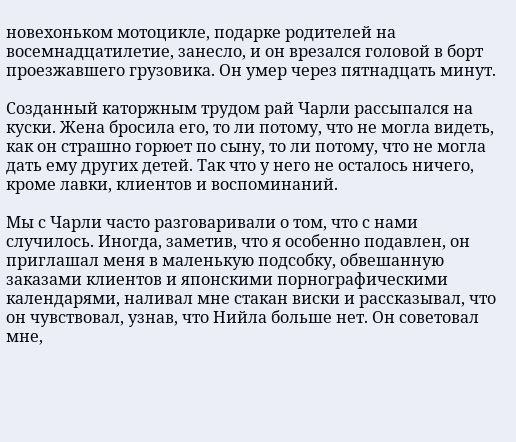новехоньком мотоцикле, подарке родителей на восемнадцатилетие, занесло, и он врезался головой в борт проезжавшего грузовика. Он умер через пятнадцать минут.

Созданный каторжным трудом рай Чарли рассыпался на куски. Жена бросила его, то ли потому, что не могла видеть, как он страшно горюет по сыну, то ли потому, что не могла дать ему других детей. Так что у него не осталось ничего, кроме лавки, клиентов и воспоминаний.

Мы с Чарли часто разговаривали о том, что с нами случилось. Иногда, заметив, что я особенно подавлен, он приглашал меня в маленькую подсобку, обвешанную заказами клиентов и японскими порнографическими календарями, наливал мне стакан виски и рассказывал, что он чувствовал, узнав, что Нийла больше нет. Он советовал мне,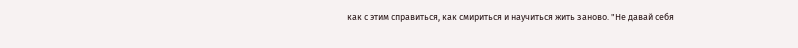как с этим справиться, как смириться и научиться жить заново. "Не давай себя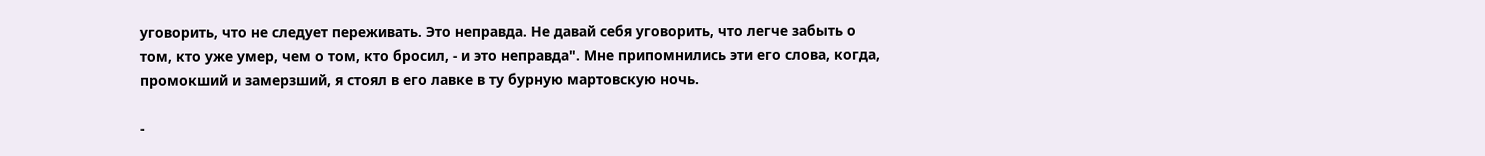уговорить, что не следует переживать. Это неправда. Не давай себя уговорить, что легче забыть о том, кто уже умер, чем о том, кто бросил, - и это неправда". Мне припомнились эти его слова, когда, промокший и замерзший, я стоял в его лавке в ту бурную мартовскую ночь.

-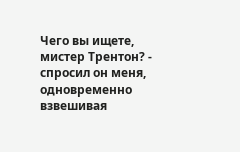Чего вы ищете, мистер Трентон? - спросил он меня, одновременно взвешивая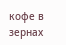кофе в зернах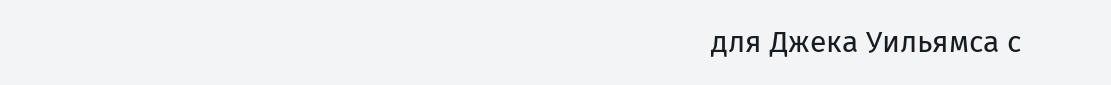для Джека Уильямса с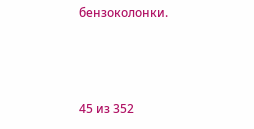бензоколонки.



45 из 352